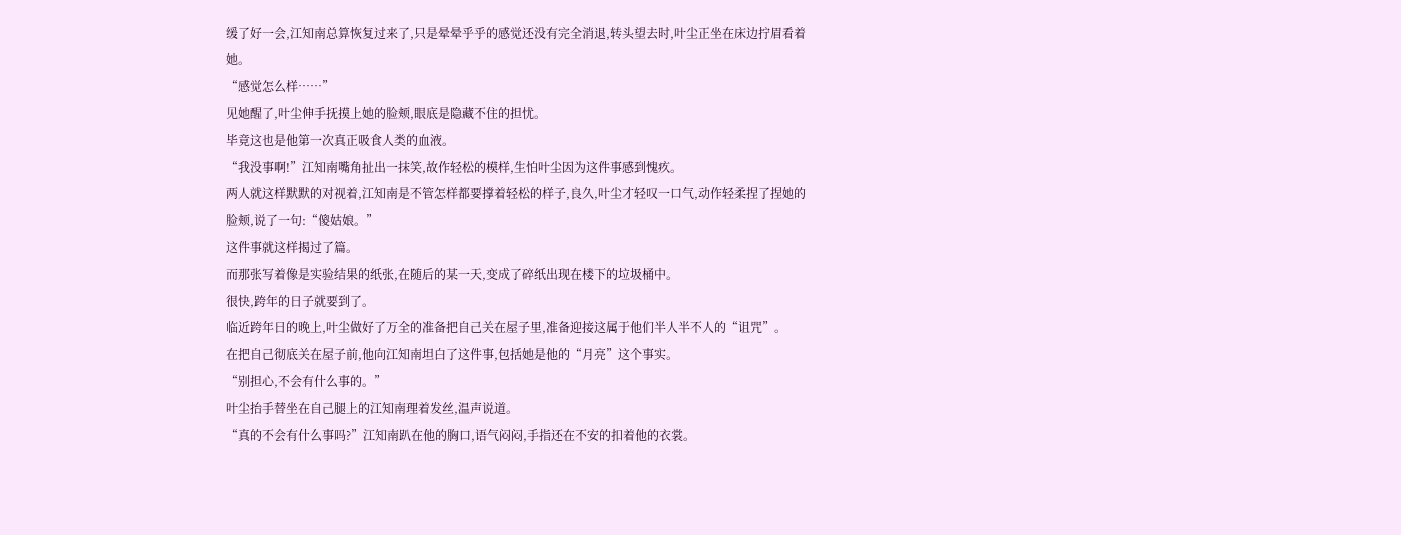缓了好一会,江知南总算恢复过来了,只是晕晕乎乎的感觉还没有完全消退,转头望去时,叶尘正坐在床边拧眉看着她。
“感觉怎么样……”
见她醒了,叶尘伸手抚摸上她的脸颊,眼底是隐藏不住的担忧。
毕竟这也是他第一次真正吸食人类的血液。
“我没事啊!”江知南嘴角扯出一抹笑,故作轻松的模样,生怕叶尘因为这件事感到愧疚。
两人就这样默默的对视着,江知南是不管怎样都要撑着轻松的样子,良久,叶尘才轻叹一口气,动作轻柔捏了捏她的脸颊,说了一句:“傻姑娘。”
这件事就这样揭过了篇。
而那张写着像是实验结果的纸张,在随后的某一天,变成了碎纸出现在楼下的垃圾桶中。
很快,跨年的日子就要到了。
临近跨年日的晚上,叶尘做好了万全的准备把自己关在屋子里,准备迎接这属于他们半人半不人的“诅咒”。
在把自己彻底关在屋子前,他向江知南坦白了这件事,包括她是他的“月亮”这个事实。
“别担心,不会有什么事的。”
叶尘抬手替坐在自己腿上的江知南理着发丝,温声说道。
“真的不会有什么事吗?”江知南趴在他的胸口,语气闷闷,手指还在不安的扣着他的衣裳。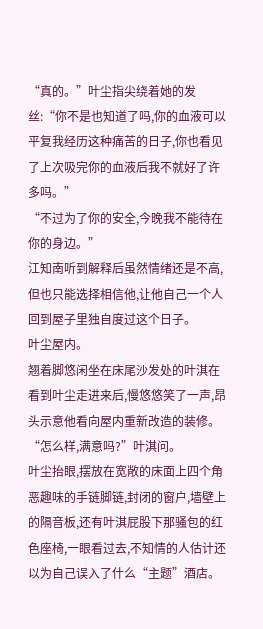“真的。”叶尘指尖绕着她的发丝:“你不是也知道了吗,你的血液可以平复我经历这种痛苦的日子,你也看见了上次吸完你的血液后我不就好了许多吗。”
“不过为了你的安全,今晚我不能待在你的身边。”
江知南听到解释后虽然情绪还是不高,但也只能选择相信他,让他自己一个人回到屋子里独自度过这个日子。
叶尘屋内。
翘着脚悠闲坐在床尾沙发处的叶淇在看到叶尘走进来后,慢悠悠笑了一声,昂头示意他看向屋内重新改造的装修。
“怎么样,满意吗?”叶淇问。
叶尘抬眼,摆放在宽敞的床面上四个角恶趣味的手链脚链,封闭的窗户,墙壁上的隔音板,还有叶淇屁股下那骚包的红色座椅,一眼看过去,不知情的人估计还以为自己误入了什么“主题”酒店。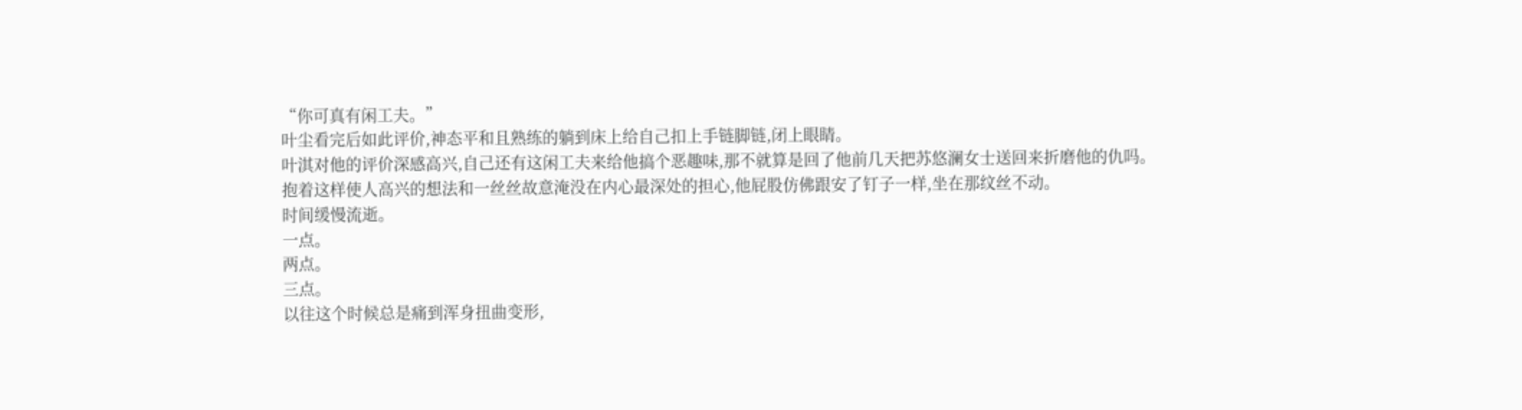“你可真有闲工夫。”
叶尘看完后如此评价,神态平和且熟练的躺到床上给自己扣上手链脚链,闭上眼睛。
叶淇对他的评价深感高兴,自己还有这闲工夫来给他搞个恶趣味,那不就算是回了他前几天把苏悠澜女士送回来折磨他的仇吗。
抱着这样使人高兴的想法和一丝丝故意淹没在内心最深处的担心,他屁股仿佛跟安了钉子一样,坐在那纹丝不动。
时间缓慢流逝。
一点。
两点。
三点。
以往这个时候总是痛到浑身扭曲变形,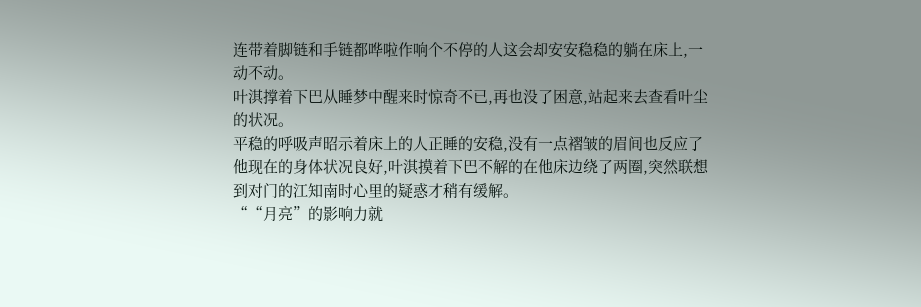连带着脚链和手链都哗啦作响个不停的人这会却安安稳稳的躺在床上,一动不动。
叶淇撑着下巴从睡梦中醒来时惊奇不已,再也没了困意,站起来去查看叶尘的状况。
平稳的呼吸声昭示着床上的人正睡的安稳,没有一点褶皱的眉间也反应了他现在的身体状况良好,叶淇摸着下巴不解的在他床边绕了两圈,突然联想到对门的江知南时心里的疑惑才稍有缓解。
““月亮”的影响力就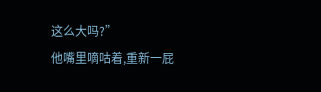这么大吗?”
他嘴里嘀咕着,重新一屁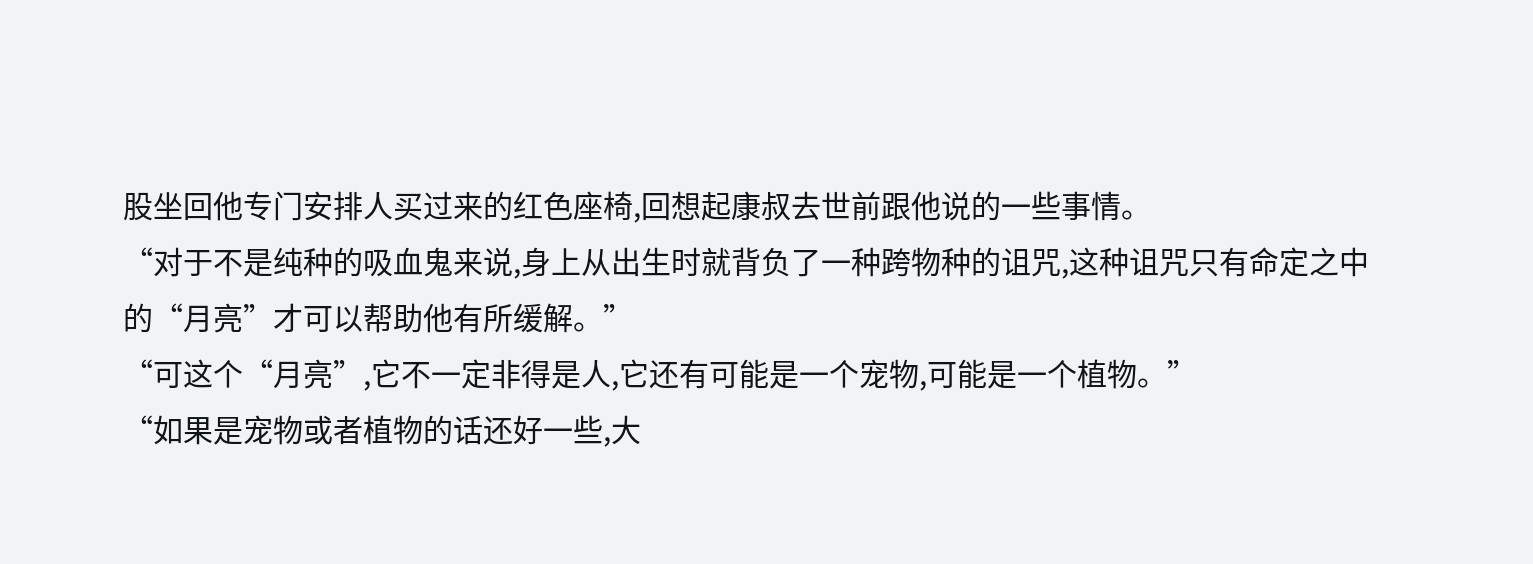股坐回他专门安排人买过来的红色座椅,回想起康叔去世前跟他说的一些事情。
“对于不是纯种的吸血鬼来说,身上从出生时就背负了一种跨物种的诅咒,这种诅咒只有命定之中的“月亮”才可以帮助他有所缓解。”
“可这个“月亮”,它不一定非得是人,它还有可能是一个宠物,可能是一个植物。”
“如果是宠物或者植物的话还好一些,大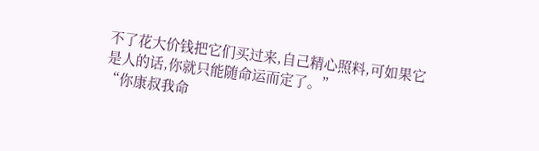不了花大价钱把它们买过来,自己精心照料,可如果它是人的话,你就只能随命运而定了。”
“你康叔我命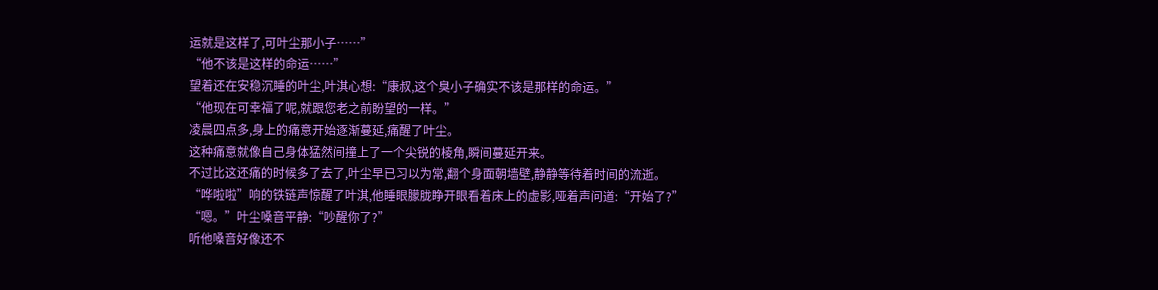运就是这样了,可叶尘那小子……”
“他不该是这样的命运……”
望着还在安稳沉睡的叶尘,叶淇心想:“康叔,这个臭小子确实不该是那样的命运。”
“他现在可幸福了呢,就跟您老之前盼望的一样。”
凌晨四点多,身上的痛意开始逐渐蔓延,痛醒了叶尘。
这种痛意就像自己身体猛然间撞上了一个尖锐的棱角,瞬间蔓延开来。
不过比这还痛的时候多了去了,叶尘早已习以为常,翻个身面朝墙壁,静静等待着时间的流逝。
“哗啦啦”响的铁链声惊醒了叶淇,他睡眼朦胧睁开眼看着床上的虚影,哑着声问道:“开始了?”
“嗯。”叶尘嗓音平静:“吵醒你了?”
听他嗓音好像还不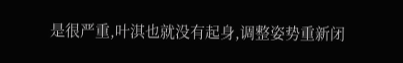是很严重,叶淇也就没有起身,调整姿势重新闭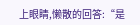上眼睛,懒散的回答:“是